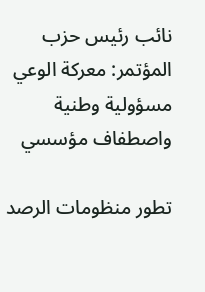نائب رئيس حزب المؤتمر: معركة الوعي مسؤولية وطنية واصطفاف مؤسسي

تطور منظومات الرصد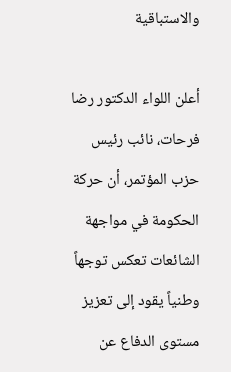والاستباقية

أعلن اللواء الدكتور رضا فرحات، نائب رئيس حزب المؤتمر، أن حركة الحكومة في مواجهة الشائعات تعكس توجهاً وطنياً يقود إلى تعزيز مستوى الدفاع عن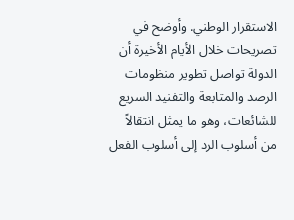الاستقرار الوطني. وأوضح في تصريحات خلال الأيام الأخيرة أن الدولة تواصل تطوير منظومات الرصد والمتابعة والتفنيد السريع للشائعات، وهو ما يمثل انتقالاً من أسلوب الرد إلى أسلوب الفعل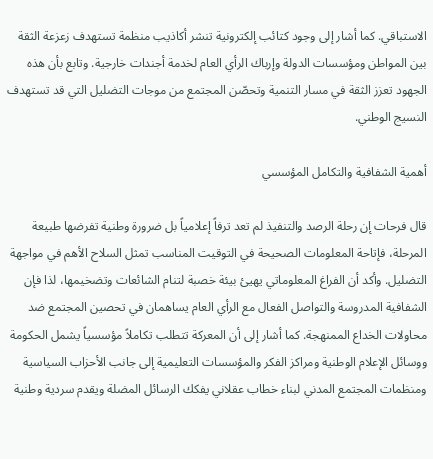الاستباقي. كما أشار إلى وجود كتائب إلكترونية تنشر أكاذيب منظمة تستهدف زعزعة الثقة بين المواطن ومؤسسات الدولة وإرباك الرأي العام لخدمة أجندات خارجية. وتابع بأن هذه الجهود تعزز الثقة في مسار التنمية وتحصّن المجتمع من موجات التضليل التي قد تستهدف النسيج الوطني.

أهمية الشفافية والتكامل المؤسسي

قال فرحات إن رحلة الرصد والتنفيذ لم تعد ترفاً إعلامياً بل ضرورة وطنية تفرضها طبيعة المرحلة، فإتاحة المعلومات الصحيحة في التوقيت المناسب تمثل السلاح الأهم في مواجهة التضليل. وأكد أن الفراغ المعلوماتي يهيئ بيئة خصبة لتنام الشائعات وتضخيمها، لذا فإن الشفافية المدروسة والتواصل الفعال مع الرأي العام يساهمان في تحصين المجتمع ضد محاولات الخداع الممنهجة. كما أشار إلى أن المعركة تتطلب تكاملاً مؤسسياً يشمل الحكومة ووسائل الإعلام الوطنية ومراكز الفكر والمؤسسات التعليمية إلى جانب الأحزاب السياسية ومنظمات المجتمع المدني لبناء خطاب عقلاني يفكك الرسائل المضلة ويقدم سردية وطنية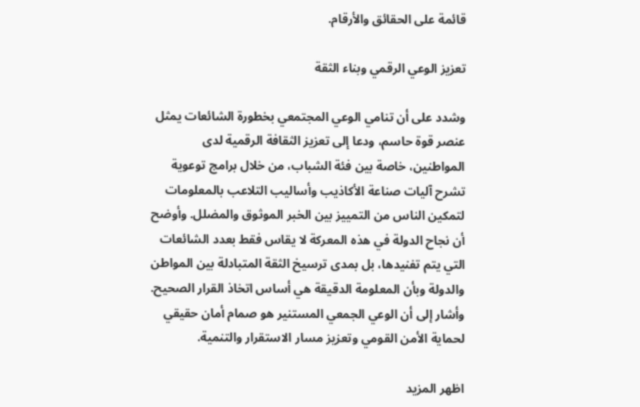قائمة على الحقائق والأرقام.

تعزيز الوعي الرقمي وبناء الثقة

وشدد على أن تنامي الوعي المجتمعي بخطورة الشائعات يمثل عنصر قوة حاسم، ودعا إلى تعزيز الثقافة الرقمية لدى المواطنين، خاصة بين فئة الشباب، من خلال برامج توعوية تشرح آليات صناعة الأكاذيب وأساليب التلاعب بالمعلومات لتمكين الناس من التمييز بين الخبر الموثوق والمضلل. وأوضح أن نجاح الدولة في هذه المعركة لا يقاس فقط بعدد الشائعات التي يتم تفنيدها، بل بمدى ترسيخ الثقة المتبادلة بين المواطن والدولة وبأن المعلومة الدقيقة هي أساس اتخاذ القرار الصحيح. وأشار إلى أن الوعي الجمعي المستنير هو صمام أمان حقيقي لحماية الأمن القومي وتعزيز مسار الاستقرار والتنمية.

اظهر المزيد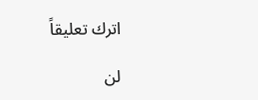اترك تعليقاً

لن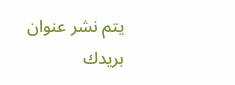يتم نشر عنوان بريدك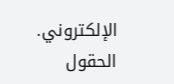الإلكتروني. الحقول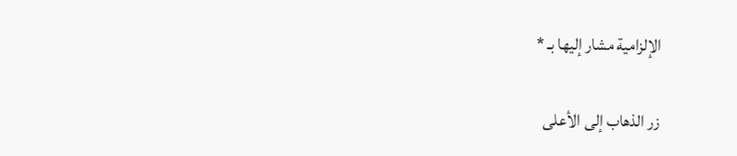الإلزامية مشار إليها بـ *

زر الذهاب إلى الأعلى